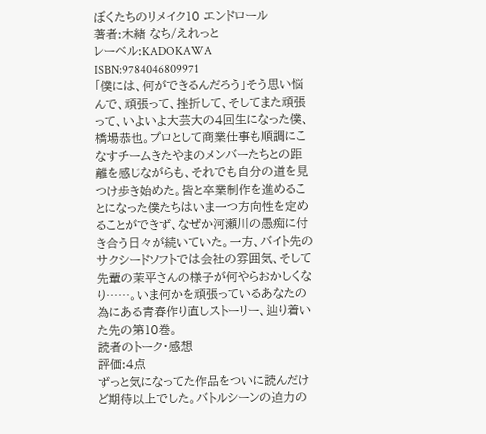ぼくたちのリメイク10 エンドロール
著者:木緒 なち/えれっと
レーベル:KADOKAWA
ISBN:9784046809971
「僕には、何ができるんだろう」そう思い悩んで、頑張って、挫折して、そしてまた頑張って、いよいよ大芸大の4回生になった僕、橋場恭也。プロとして商業仕事も順調にこなすチームきたやまのメンバーたちとの距離を感じながらも、それでも自分の道を見つけ歩き始めた。皆と卒業制作を進めることになった僕たちはいま一つ方向性を定めることができず、なぜか河瀬川の愚痴に付き合う日々が続いていた。一方、バイト先のサクシードソフトでは会社の雰囲気、そして先輩の茉平さんの様子が何やらおかしくなり……。いま何かを頑張っているあなたの為にある青春作り直しストーリー、辿り着いた先の第10巻。
読者のトーク・感想
評価:4点
ずっと気になってた作品をついに読んだけど期待以上でした。バトルシーンの迫力の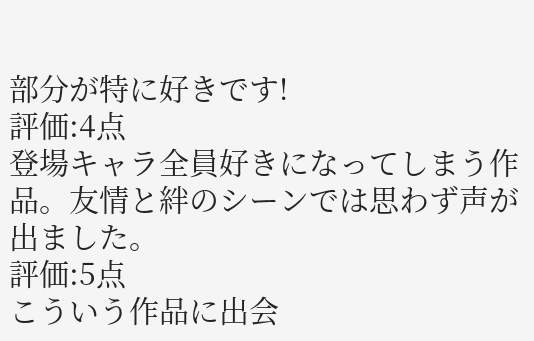部分が特に好きです!
評価:4点
登場キャラ全員好きになってしまう作品。友情と絆のシーンでは思わず声が出ました。
評価:5点
こういう作品に出会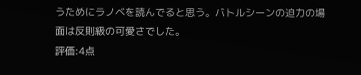うためにラノベを読んでると思う。バトルシーンの迫力の場面は反則級の可愛さでした。
評価:4点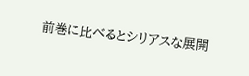前巻に比べるとシリアスな展開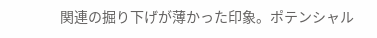関連の掘り下げが薄かった印象。ポテンシャル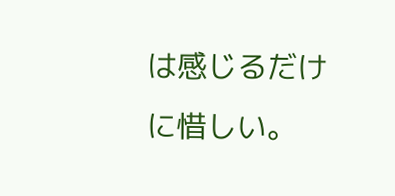は感じるだけに惜しい。